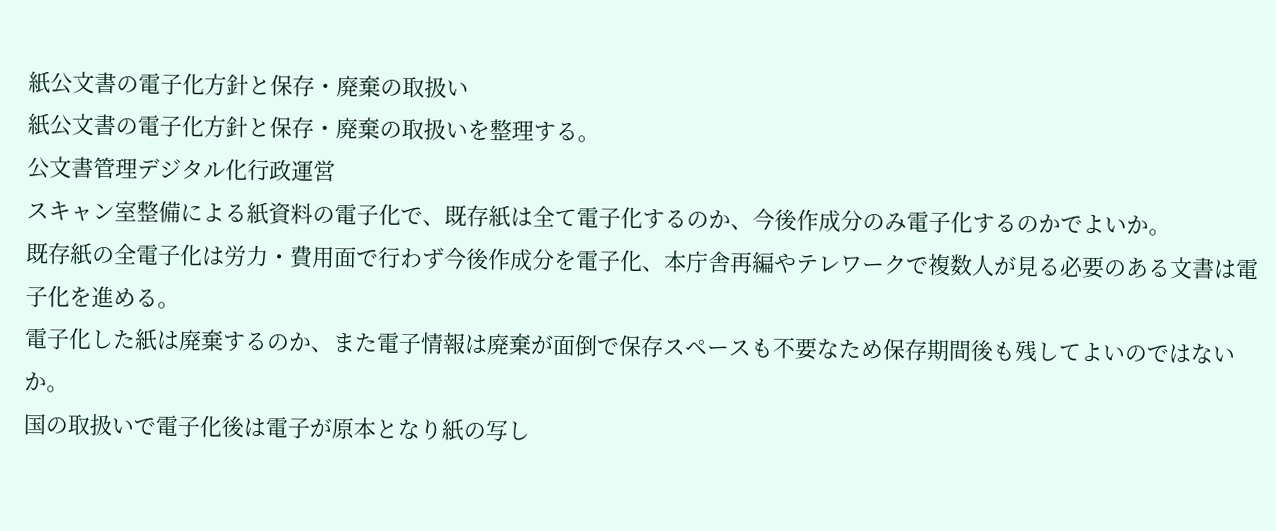紙公文書の電子化方針と保存・廃棄の取扱い
紙公文書の電子化方針と保存・廃棄の取扱いを整理する。
公文書管理デジタル化行政運営
スキャン室整備による紙資料の電子化で、既存紙は全て電子化するのか、今後作成分のみ電子化するのかでよいか。
既存紙の全電子化は労力・費用面で行わず今後作成分を電子化、本庁舎再編やテレワークで複数人が見る必要のある文書は電子化を進める。
電子化した紙は廃棄するのか、また電子情報は廃棄が面倒で保存スペースも不要なため保存期間後も残してよいのではないか。
国の取扱いで電子化後は電子が原本となり紙の写し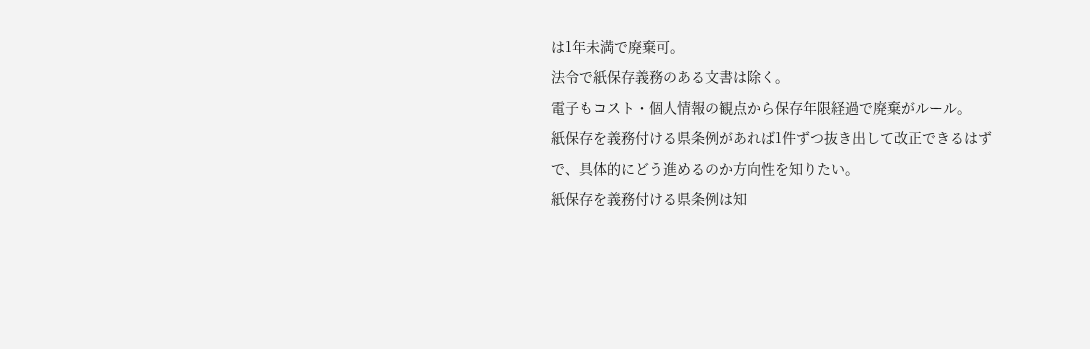は1年未満で廃棄可。
法令で紙保存義務のある文書は除く。
電子もコスト・個人情報の観点から保存年限経過で廃棄がルール。
紙保存を義務付ける県条例があれば1件ずつ抜き出して改正できるはずで、具体的にどう進めるのか方向性を知りたい。
紙保存を義務付ける県条例は知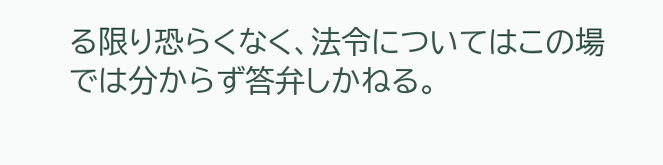る限り恐らくなく、法令についてはこの場では分からず答弁しかねる。